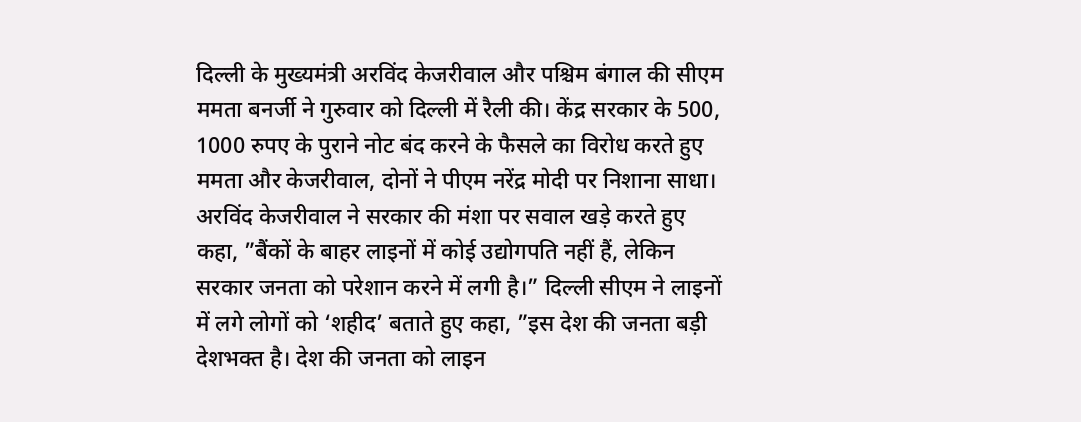दिल्‍ली के मुख्‍यमंत्री अरविंद केजरीवाल और पश्चिम बंगाल की सीएम ममता बनर्जी ने गुरुवार को दिल्‍ली में रैली की। केंद्र सरकार के 500, 1000 रुपए के पुराने नोट बंद करने के फैसले का विरोध करते हुए ममता और केजरीवाल, दोनों ने पीएम नरेंद्र मोदी पर निशाना साधा। अरविंद केजरीवाल ने सरकार की मंशा पर सवाल खड़े करते हुए कहा, ”बैंकों के बाहर लाइनों में कोई उद्योगपति नहीं हैं, लेकिन सरकार जनता को परेशान करने में लगी है।” दिल्‍ली सीएम ने लाइनों में लगे लोगों को ‘शहीद’ बताते हुए कहा, ”इस देश की जनता बड़ी देशभक्‍त है। देश की जनता को लाइन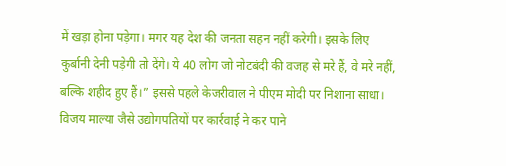में खड़ा होना पड़ेगा। मगर यह देश की जनता सहन नहीं करेगी। इसके लिए कुर्बानी देनी पड़ेगी तो देंगे। ये 40 लोग जो नोटबंदी की वजह से मरे हैं, वे मरे नहीं, बल्कि शहीद हुए हैं।” इससे पहले केजरीवाल ने पीएम मोदी पर निशाना साधा। विजय माल्‍या जैसे उद्योगपतियों पर कार्रवाई ने कर पाने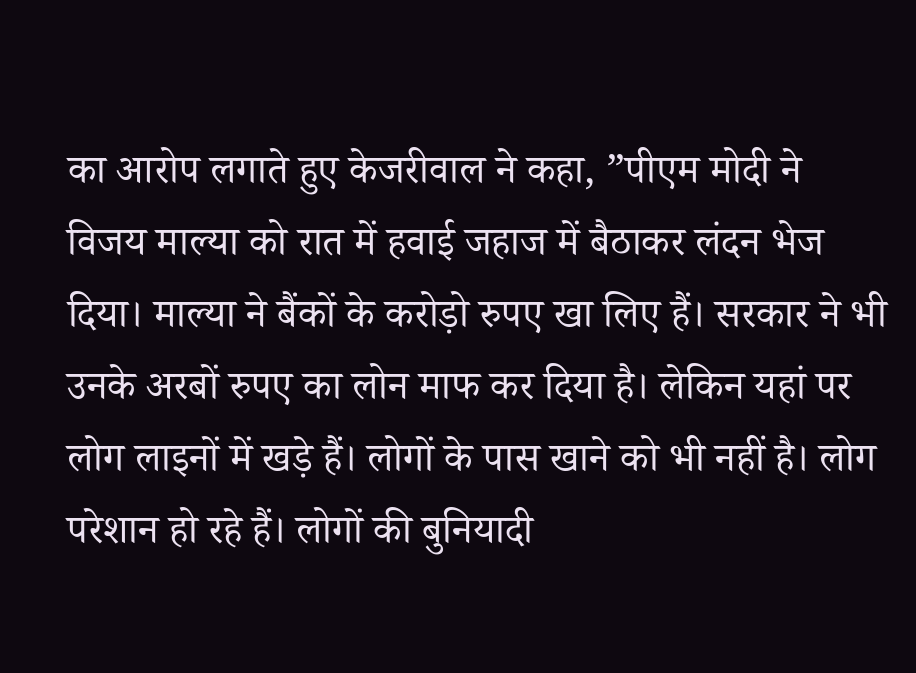का आरोप लगाते हुए केजरीवाल ने कहा, ”पीएम मोदी ने विजय माल्या को रात में हवाई जहाज में बैठाकर लंदन भेज दिया। माल्या ने बैंकों के करोड़ो रुपए खा लिए हैं। सरकार ने भी उनके अरबों रुपए का लोन माफ कर दिया है। लेकिन यहां पर लोग लाइनों में खड़े हैं। लोगों के पास खाने को भी नहीं है। लोग परेशान हो रहे हैं। लोगों की बुनियादी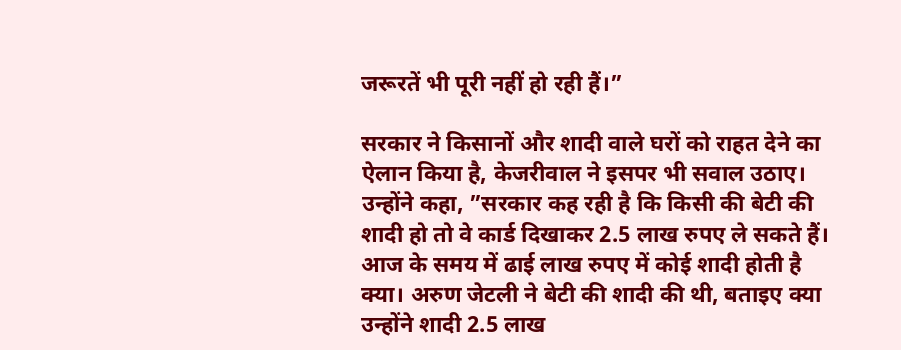जरूरतें भी पूरी नहीं हो रही हैं।”

सरकार ने किसानों और शादी वाले घरों को राहत देने का ऐलान किया है, केजरीवाल ने इसपर भी सवाल उठाए। उन्‍होंने कहा, ”सरकार कह रही है कि किसी की बेटी की शादी हो तो वे कार्ड दिखाकर 2.5 लाख रुपए ले सकते हैं। आज के समय में ढाई लाख रुपए में कोई शादी होती है क्या। अरुण जेटली ने बेटी की शादी की थी, बताइए क्या उन्होंने शादी 2.5 लाख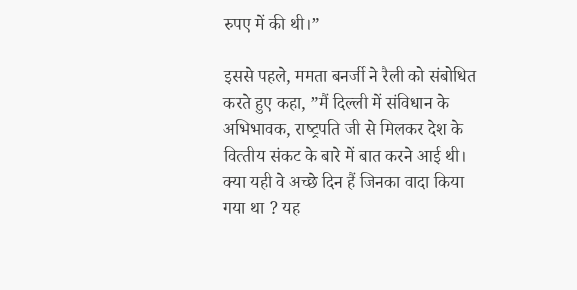रुपए में की थी।”

इससे पहले, ममता बनर्जी ने रैली को संबोधित करते हुए कहा, ”मैं दिल्‍ली में संविधान के अभिभावक, राष्‍ट्रपति जी से मिलकर देश के वित्‍तीय संकट के बारे में बात करने आई थी। क्‍या यही वे अच्‍छे दिन हैं जिनका वादा किया गया था ? यह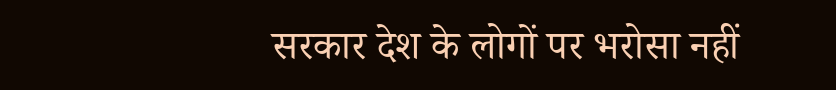सरकार देश के लोगों पर भरोसा नहीं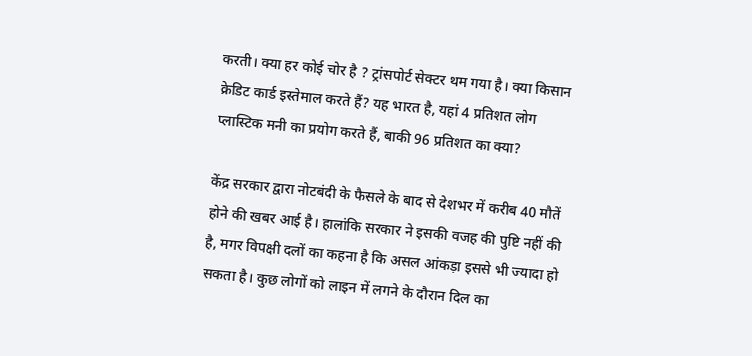करती। क्‍या हर कोई चोर है ? ट्रांसपोर्ट सेक्‍टर थम गया है। क्‍या किसान क्रेडिट कार्ड इस्‍तेमाल करते हैं? यह भारत है, यहां 4 प्रतिशत लोग प्‍लास्टिक मनी का प्रयोग करते हैं, बाकी 96 प्रतिशत का क्‍या?

केंद्र सरकार द्वारा नोटबंदी के फैसले के बाद से देशभर में करीब 40 मौतें होने की खबर आई है। हालांकि सरकार ने इसकी वजह की पुष्टि नहीं की है, मगर विपक्षी दलों का कहना है कि असल आंकड़ा इससे भी ज्‍यादा हो सकता है। कुछ लोगों को लाइन में लगने के दौरान दिल का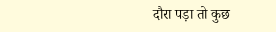दौरा पड़ा तो कुछ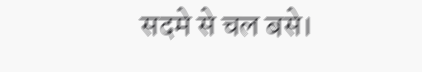सदमे से चल बसे।